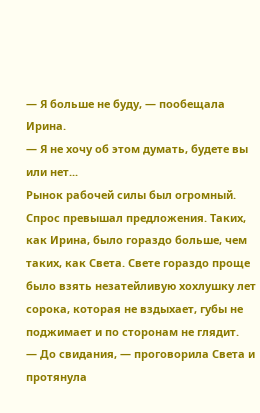— Я больше не буду, — пообещала Ирина.
— Я не хочу об этом думать, будете вы или нет...
Рынок рабочей силы был огромный. Спрос превышал предложения. Таких, как Ирина, было гораздо больше, чем таких, как Света. Свете гораздо проще было взять незатейливую хохлушку лет сорока, которая не вздыхает, губы не поджимает и по сторонам не глядит.
— До свидания, — проговорила Света и протянула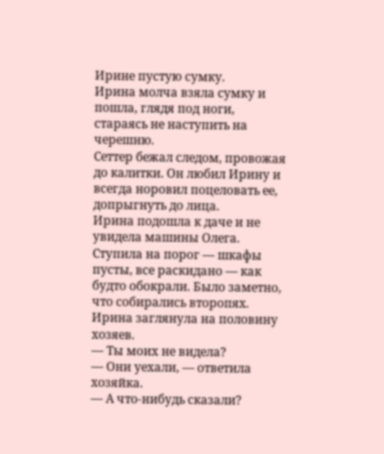Ирине пустую сумку.
Ирина молча взяла сумку и пошла, глядя под ноги, стараясь не наступить на черешню.
Сеттер бежал следом, провожая до калитки. Он любил Ирину и всегда норовил поцеловать ее, допрыгнуть до лица.
Ирина подошла к даче и не увидела машины Олега. Ступила на порог — шкафы пусты, все раскидано — как будто обокрали. Было заметно, что собирались второпях.
Ирина заглянула на половину хозяев.
— Ты моих не видела?
— Они уехали, — ответила хозяйка.
— А что-нибудь сказали?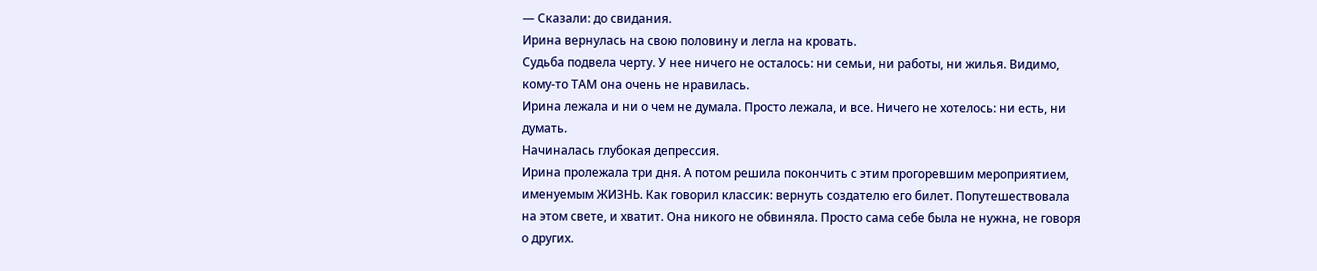— Сказали: до свидания.
Ирина вернулась на свою половину и легла на кровать.
Судьба подвела черту. У нее ничего не осталось: ни семьи, ни работы, ни жилья. Видимо, кому-то ТАМ она очень не нравилась.
Ирина лежала и ни о чем не думала. Просто лежала, и все. Ничего не хотелось: ни есть, ни думать.
Начиналась глубокая депрессия.
Ирина пролежала три дня. А потом решила покончить с этим прогоревшим мероприятием, именуемым ЖИЗНЬ. Как говорил классик: вернуть создателю его билет. Попутешествовала на этом свете, и хватит. Она никого не обвиняла. Просто сама себе была не нужна, не говоря о других.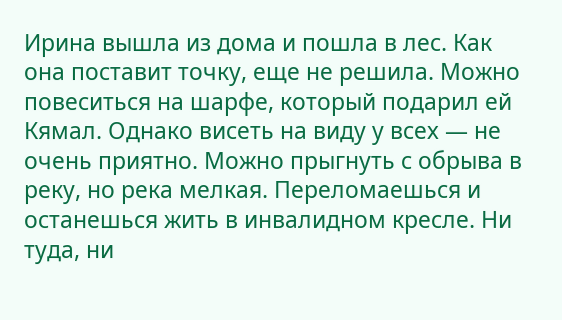Ирина вышла из дома и пошла в лес. Как она поставит точку, еще не решила. Можно повеситься на шарфе, который подарил ей Кямал. Однако висеть на виду у всех — не очень приятно. Можно прыгнуть с обрыва в реку, но река мелкая. Переломаешься и останешься жить в инвалидном кресле. Ни туда, ни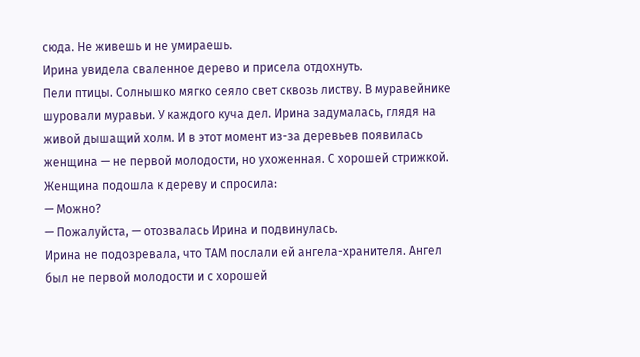сюда. Не живешь и не умираешь.
Ирина увидела сваленное дерево и присела отдохнуть.
Пели птицы. Солнышко мягко сеяло свет сквозь листву. В муравейнике шуровали муравьи. У каждого куча дел. Ирина задумалась, глядя на живой дышащий холм. И в этот момент из-за деревьев появилась женщина — не первой молодости, но ухоженная. С хорошей стрижкой.
Женщина подошла к дереву и спросила:
— Можно?
— Пожалуйста, — отозвалась Ирина и подвинулась.
Ирина не подозревала, что ТАМ послали ей ангела-хранителя. Ангел был не первой молодости и с хорошей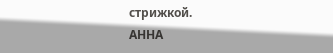стрижкой.
АННА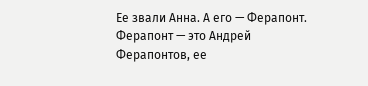Ее звали Анна. А его — Ферапонт.
Ферапонт — это Андрей Ферапонтов, ее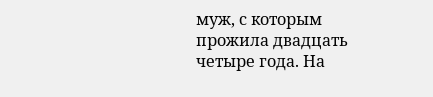муж, с которым прожила двадцать четыре года. На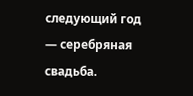следующий год — серебряная свадьба.